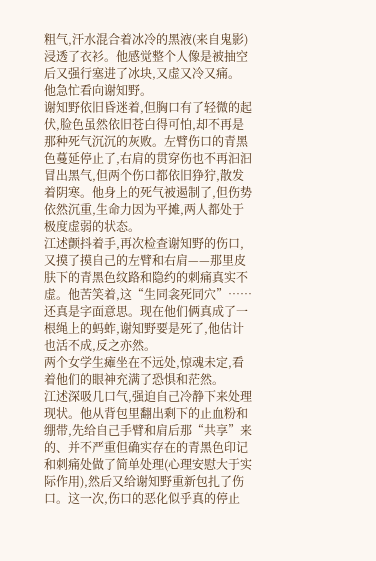粗气,汗水混合着冰冷的黑液(来自鬼影)浸透了衣衫。他感觉整个人像是被抽空后又强行塞进了冰块,又虚又冷又痛。
他急忙看向谢知野。
谢知野依旧昏迷着,但胸口有了轻微的起伏,脸色虽然依旧苍白得可怕,却不再是那种死气沉沉的灰败。左臂伤口的青黑色蔓延停止了,右肩的贯穿伤也不再汩汩冒出黑气,但两个伤口都依旧狰狞,散发着阴寒。他身上的死气被遏制了,但伤势依然沉重,生命力因为平摊,两人都处于极度虚弱的状态。
江述颤抖着手,再次检查谢知野的伤口,又摸了摸自己的左臂和右肩——那里皮肤下的青黑色纹路和隐约的刺痛真实不虚。他苦笑着,这“生同衾死同穴”……还真是字面意思。现在他们俩真成了一根绳上的蚂蚱,谢知野要是死了,他估计也活不成,反之亦然。
两个女学生瘫坐在不远处,惊魂未定,看着他们的眼神充满了恐惧和茫然。
江述深吸几口气,强迫自己冷静下来处理现状。他从背包里翻出剩下的止血粉和绷带,先给自己手臂和肩后那“共享”来的、并不严重但确实存在的青黑色印记和刺痛处做了简单处理(心理安慰大于实际作用),然后又给谢知野重新包扎了伤口。这一次,伤口的恶化似乎真的停止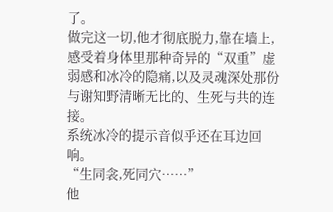了。
做完这一切,他才彻底脱力,靠在墙上,感受着身体里那种奇异的“双重”虚弱感和冰冷的隐痛,以及灵魂深处那份与谢知野清晰无比的、生死与共的连接。
系统冰冷的提示音似乎还在耳边回响。
“生同衾,死同穴……”
他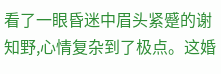看了一眼昏迷中眉头紧蹙的谢知野,心情复杂到了极点。这婚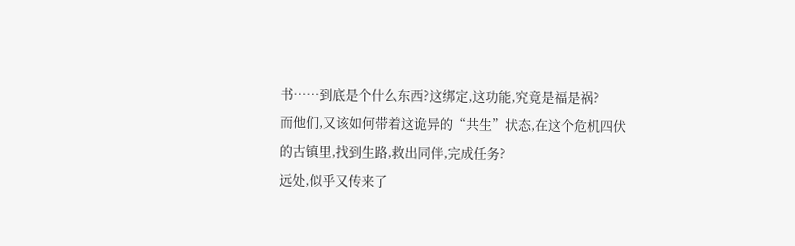书……到底是个什么东西?这绑定,这功能,究竟是福是祸?
而他们,又该如何带着这诡异的“共生”状态,在这个危机四伏的古镇里,找到生路,救出同伴,完成任务?
远处,似乎又传来了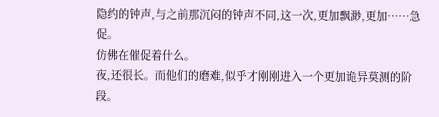隐约的钟声,与之前那沉闷的钟声不同,这一次,更加飘渺,更加……急促。
仿佛在催促着什么。
夜,还很长。而他们的磨难,似乎才刚刚进入一个更加诡异莫测的阶段。